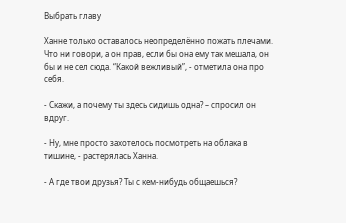Выбрать главу

Ханне только оставалось неопределённо пожать плечами. Что ни говори, а он прав, если бы она ему так мешала, он бы и не сел сюда. “Какой вежливый”, - отметила она про себя.

- Скажи, а почему ты здесь сидишь одна? – спросил он вдруг.

- Ну, мне просто захотелось посмотреть на облака в тишине, - растерялась Ханна.

- А где твои друзья? Ты с кем-нибудь общаешься?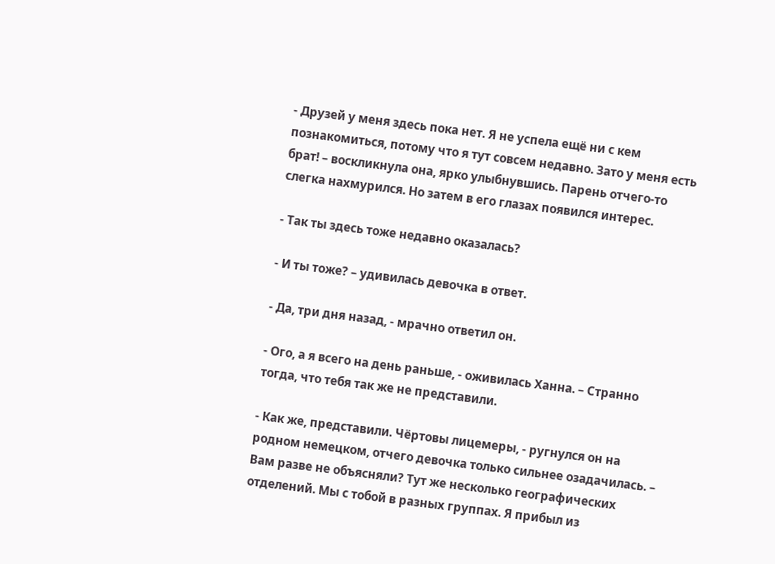- Друзей у меня здесь пока нет. Я не успела ещё ни с кем познакомиться, потому что я тут совсем недавно. Зато у меня есть брат! – воскликнула она, ярко улыбнувшись. Парень отчего-то слегка нахмурился. Но затем в его глазах появился интерес.

- Так ты здесь тоже недавно оказалась?

- И ты тоже? – удивилась девочка в ответ.

- Да, три дня назад, - мрачно ответил он.

- Ого, а я всего на день раньше, - оживилась Ханна. – Странно тогда, что тебя так же не представили.

- Как же, представили. Чёртовы лицемеры, - ругнулся он на родном немецком, отчего девочка только сильнее озадачилась. – Вам разве не объясняли? Тут же несколько географических отделений. Мы с тобой в разных группах. Я прибыл из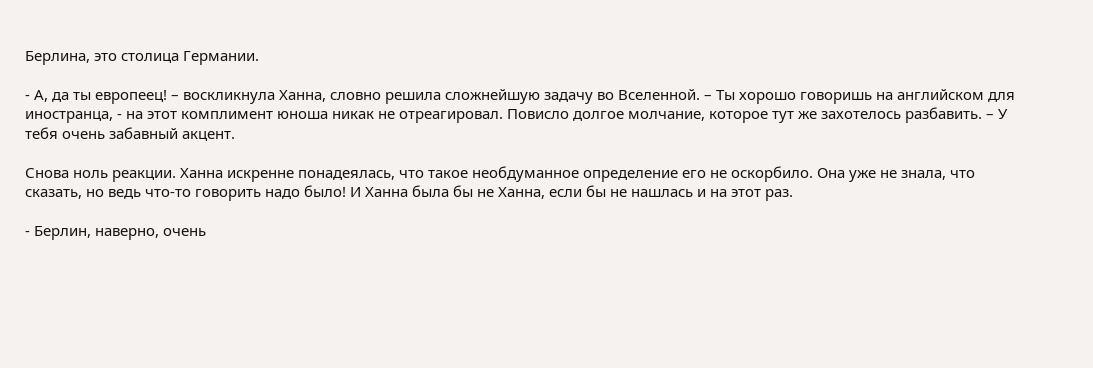Берлина, это столица Германии.

- А, да ты европеец! – воскликнула Ханна, словно решила сложнейшую задачу во Вселенной. – Ты хорошо говоришь на английском для иностранца, - на этот комплимент юноша никак не отреагировал. Повисло долгое молчание, которое тут же захотелось разбавить. – У тебя очень забавный акцент.

Снова ноль реакции. Ханна искренне понадеялась, что такое необдуманное определение его не оскорбило. Она уже не знала, что сказать, но ведь что-то говорить надо было! И Ханна была бы не Ханна, если бы не нашлась и на этот раз.

- Берлин, наверно, очень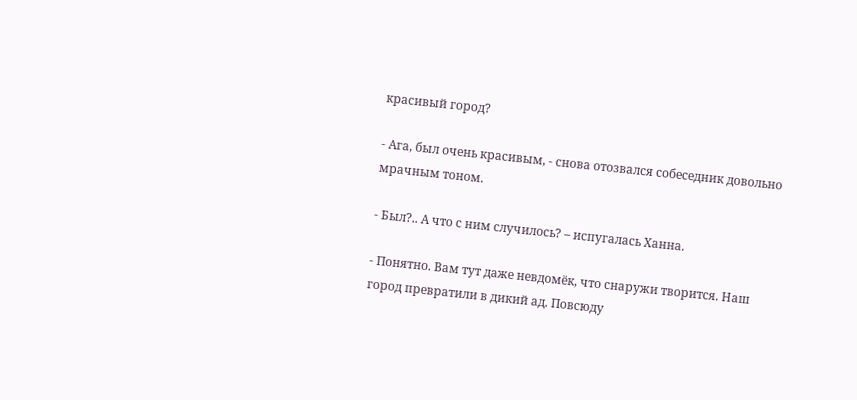красивый город?

- Ага, был очень красивым, - снова отозвался собеседник довольно мрачным тоном.

- Был?.. А что с ним случилось? – испугалась Ханна.

- Понятно. Вам тут даже невдомёк, что снаружи творится. Наш город превратили в дикий ад. Повсюду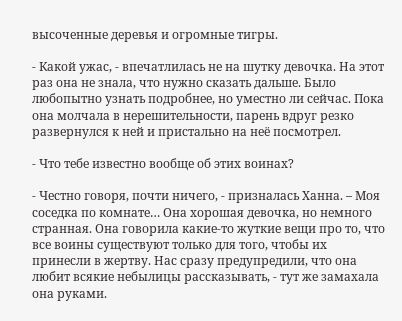высоченные деревья и огромные тигры.

- Какой ужас, - впечатлилась не на шутку девочка. На этот раз она не знала, что нужно сказать дальше. Было любопытно узнать подробнее, но уместно ли сейчас. Пока она молчала в нерешительности, парень вдруг резко развернулся к ней и пристально на неё посмотрел.

- Что тебе известно вообще об этих воинах?

- Честно говоря, почти ничего, - призналась Ханна. – Моя соседка по комнате… Она хорошая девочка, но немного странная. Она говорила какие-то жуткие вещи про то, что все воины существуют только для того, чтобы их принесли в жертву. Нас сразу предупредили, что она любит всякие небылицы рассказывать, - тут же замахала она руками.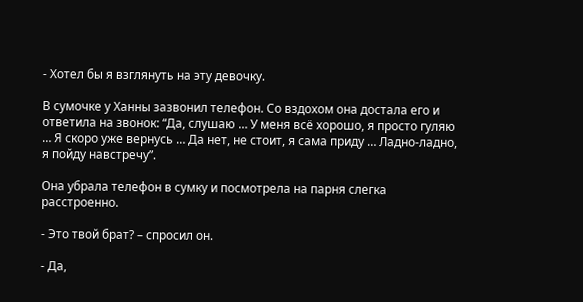- Хотел бы я взглянуть на эту девочку.

В сумочке у Ханны зазвонил телефон. Со вздохом она достала его и ответила на звонок: “Да, слушаю … У меня всё хорошо, я просто гуляю … Я скоро уже вернусь … Да нет, не стоит, я сама приду … Ладно-ладно, я пойду навстречу”.

Она убрала телефон в сумку и посмотрела на парня слегка расстроенно.

- Это твой брат? – спросил он.

- Да,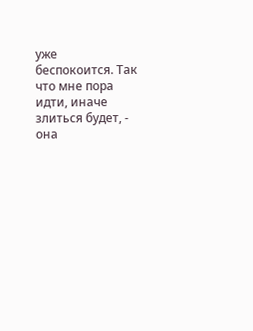уже беспокоится. Так что мне пора идти, иначе злиться будет, - она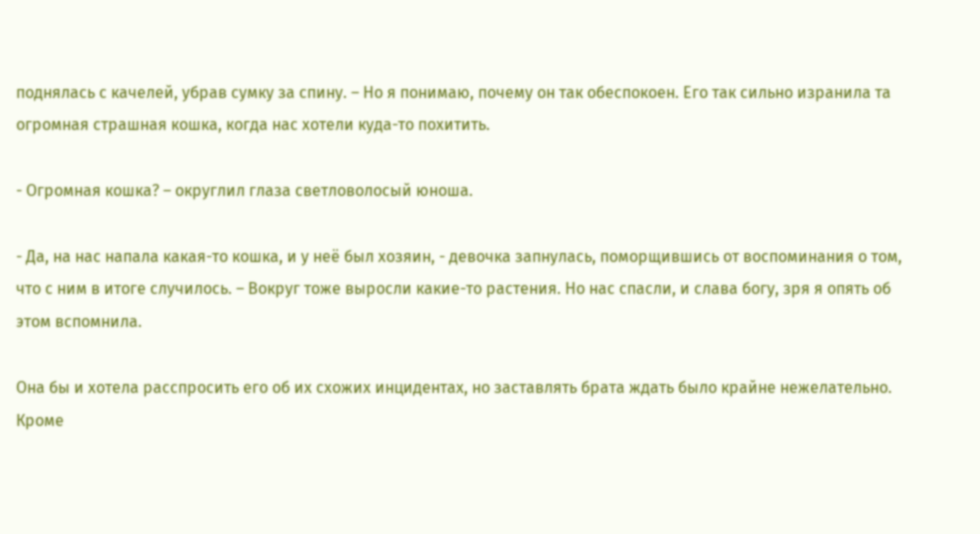поднялась с качелей, убрав сумку за спину. – Но я понимаю, почему он так обеспокоен. Его так сильно изранила та огромная страшная кошка, когда нас хотели куда-то похитить.

- Огромная кошка? – округлил глаза светловолосый юноша.

- Да, на нас напала какая-то кошка, и у неё был хозяин, - девочка запнулась, поморщившись от воспоминания о том, что с ним в итоге случилось. – Вокруг тоже выросли какие-то растения. Но нас спасли, и слава богу, зря я опять об этом вспомнила.

Она бы и хотела расспросить его об их схожих инцидентах, но заставлять брата ждать было крайне нежелательно. Кроме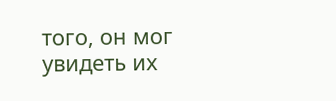того, он мог увидеть их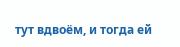тут вдвоём, и тогда ей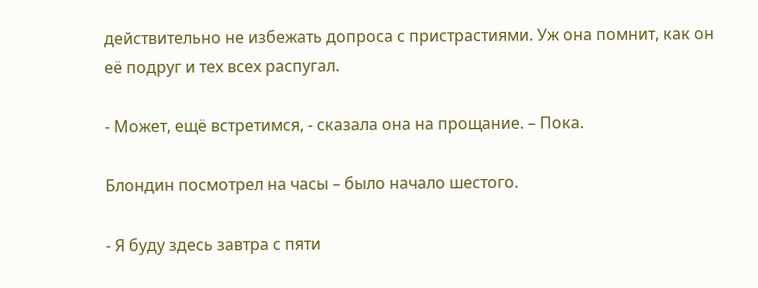действительно не избежать допроса с пристрастиями. Уж она помнит, как он её подруг и тех всех распугал.

- Может, ещё встретимся, - сказала она на прощание. – Пока.

Блондин посмотрел на часы – было начало шестого.

- Я буду здесь завтра с пяти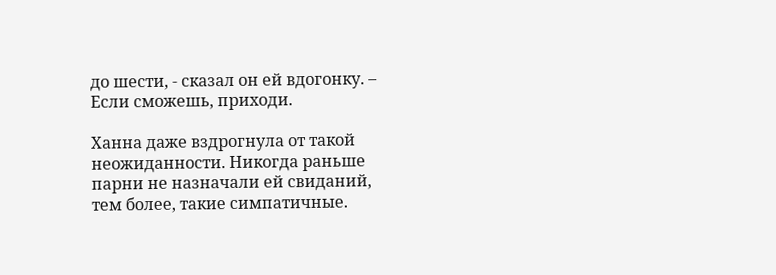до шести, - сказал он ей вдогонку. – Если сможешь, приходи.

Ханна даже вздрогнула от такой неожиданности. Никогда раньше парни не назначали ей свиданий, тем более, такие симпатичные.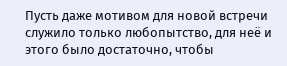Пусть даже мотивом для новой встречи служило только любопытство, для неё и этого было достаточно, чтобы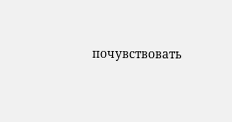почувствовать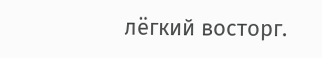лёгкий восторг.